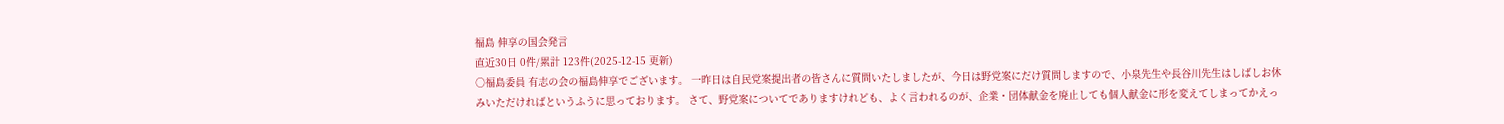福島 伸享の国会発言
直近30日 0件/累計 123件(2025-12-15 更新)
○福島委員 有志の会の福島伸享でございます。 一昨日は自民党案提出者の皆さんに質問いたしましたが、今日は野党案にだけ質問しますので、小泉先生や長谷川先生はしばしお休みいただければというふうに思っております。 さて、野党案についてでありますけれども、よく言われるのが、企業・団体献金を廃止しても個人献金に形を変えてしまってかえっ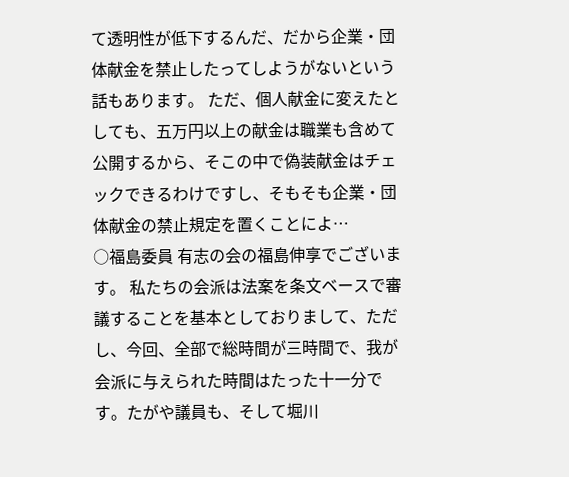て透明性が低下するんだ、だから企業・団体献金を禁止したってしようがないという話もあります。 ただ、個人献金に変えたとしても、五万円以上の献金は職業も含めて公開するから、そこの中で偽装献金はチェックできるわけですし、そもそも企業・団体献金の禁止規定を置くことによ…
○福島委員 有志の会の福島伸享でございます。 私たちの会派は法案を条文ベースで審議することを基本としておりまして、ただし、今回、全部で総時間が三時間で、我が会派に与えられた時間はたった十一分です。たがや議員も、そして堀川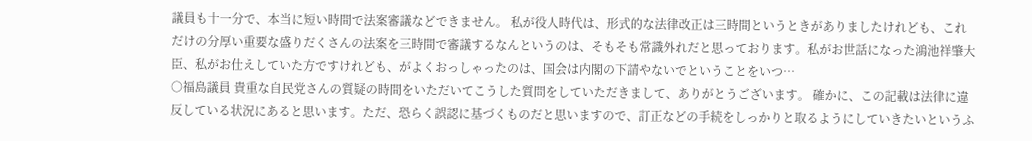議員も十一分で、本当に短い時間で法案審議などできません。 私が役人時代は、形式的な法律改正は三時間というときがありましたけれども、これだけの分厚い重要な盛りだくさんの法案を三時間で審議するなんというのは、そもそも常識外れだと思っております。私がお世話になった鴻池祥肇大臣、私がお仕えしていた方ですけれども、がよくおっしゃったのは、国会は内閣の下請やないでということをいつ…
○福島議員 貴重な自民党さんの質疑の時間をいただいてこうした質問をしていただきまして、ありがとうございます。 確かに、この記載は法律に違反している状況にあると思います。ただ、恐らく誤認に基づくものだと思いますので、訂正などの手続をしっかりと取るようにしていきたいというふ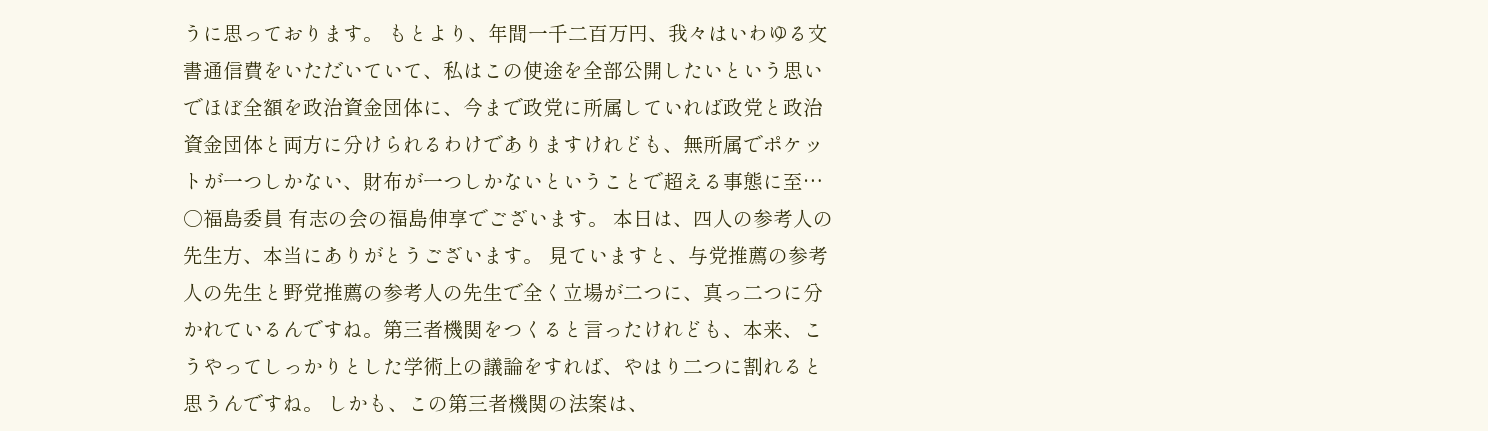うに思っております。 もとより、年間一千二百万円、我々はいわゆる文書通信費をいただいていて、私はこの使途を全部公開したいという思いでほぼ全額を政治資金団体に、今まで政党に所属していれば政党と政治資金団体と両方に分けられるわけでありますけれども、無所属でポケットが一つしかない、財布が一つしかないということで超える事態に至…
○福島委員 有志の会の福島伸享でございます。 本日は、四人の参考人の先生方、本当にありがとうございます。 見ていますと、与党推薦の参考人の先生と野党推薦の参考人の先生で全く立場が二つに、真っ二つに分かれているんですね。第三者機関をつくると言ったけれども、本来、こうやってしっかりとした学術上の議論をすれば、やはり二つに割れると思うんですね。 しかも、この第三者機関の法案は、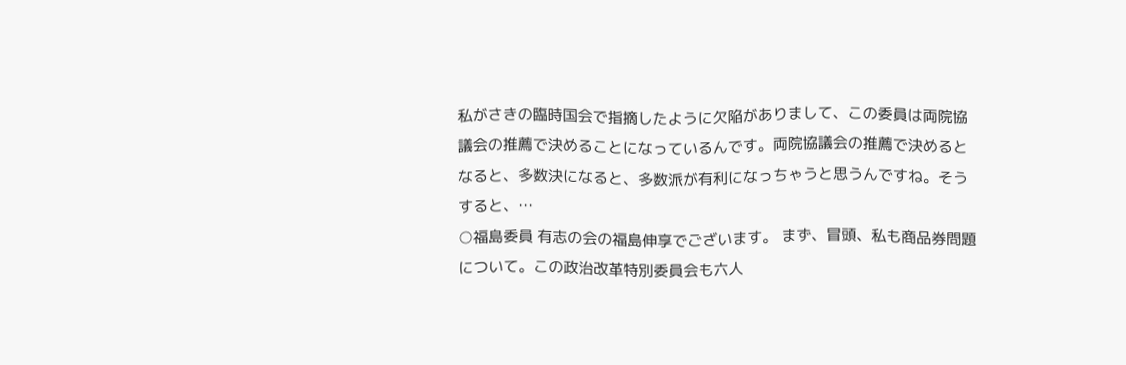私がさきの臨時国会で指摘したように欠陥がありまして、この委員は両院協議会の推薦で決めることになっているんです。両院協議会の推薦で決めるとなると、多数決になると、多数派が有利になっちゃうと思うんですね。そうすると、…
○福島委員 有志の会の福島伸享でございます。 まず、冒頭、私も商品券問題について。この政治改革特別委員会も六人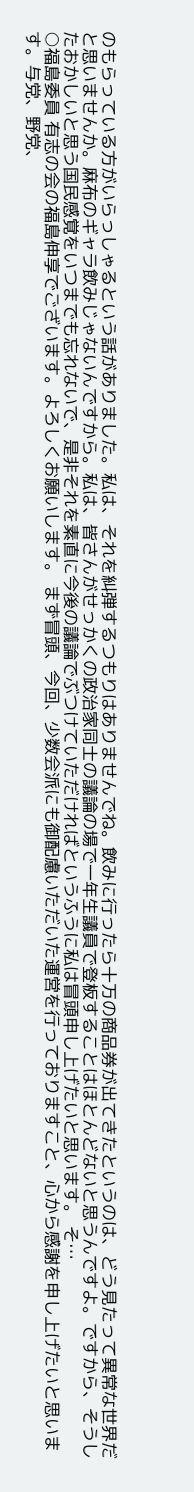のもらっている方がいらっしゃるという話がありました。私は、それを糾弾するつもりはありませんでね。飲みに行ったら十万の商品券が出てきたというのは、どう見たって異常な世界だと思いませんか。麻布のギャラ飲みじゃないんですから。私は、皆さんがせっかくの政治家同士の議論の場で一年生議員で登板することはほとんどないと思うんですよ。ですから、そうしたおかしいと思う国民感覚をいつまでも忘れないで、是非それを素直に今後の議論でぶつけていただければというふうに私は冒頭申し上げたいと思います。 そ…
○福島委員 有志の会の福島伸享でございます。よろしくお願いします。 まず冒頭、今回、少数会派にも御配慮いただいた運営を行っておりますこと、心から感謝を申し上げたいと思います。与党、野党、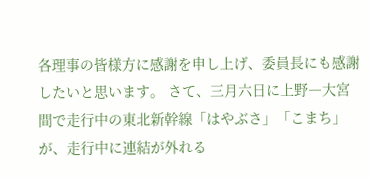各理事の皆様方に感謝を申し上げ、委員長にも感謝したいと思います。 さて、三月六日に上野―大宮間で走行中の東北新幹線「はやぶさ」「こまち」が、走行中に連結が外れる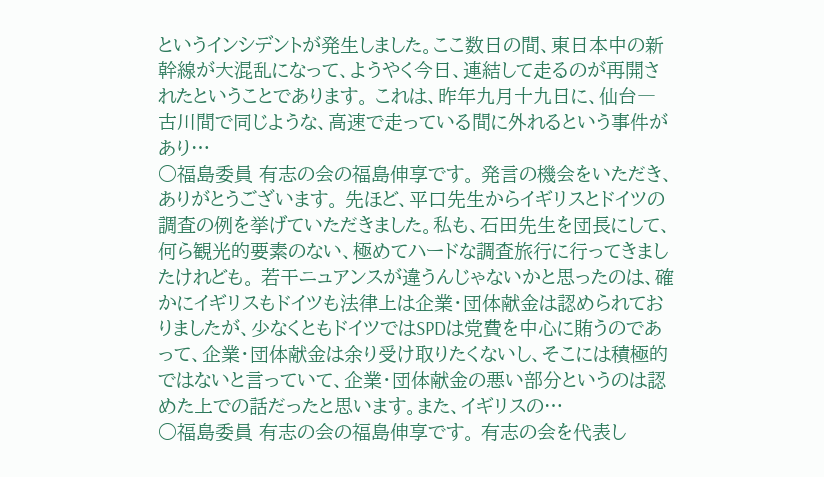というインシデントが発生しました。ここ数日の間、東日本中の新幹線が大混乱になって、ようやく今日、連結して走るのが再開されたということであります。 これは、昨年九月十九日に、仙台―古川間で同じような、高速で走っている間に外れるという事件があり…
○福島委員 有志の会の福島伸享です。 発言の機会をいただき、ありがとうございます。 先ほど、平口先生からイギリスとドイツの調査の例を挙げていただきました。私も、石田先生を団長にして、何ら観光的要素のない、極めてハードな調査旅行に行ってきましたけれども。 若干ニュアンスが違うんじゃないかと思ったのは、確かにイギリスもドイツも法律上は企業・団体献金は認められておりましたが、少なくともドイツではSPDは党費を中心に賄うのであって、企業・団体献金は余り受け取りたくないし、そこには積極的ではないと言っていて、企業・団体献金の悪い部分というのは認めた上での話だったと思います。また、イギリスの…
○福島委員 有志の会の福島伸享です。 有志の会を代表し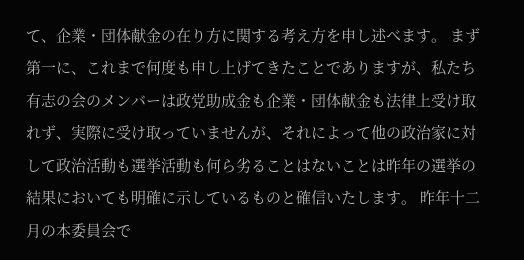て、企業・団体献金の在り方に関する考え方を申し述べます。 まず第一に、これまで何度も申し上げてきたことでありますが、私たち有志の会のメンバーは政党助成金も企業・団体献金も法律上受け取れず、実際に受け取っていませんが、それによって他の政治家に対して政治活動も選挙活動も何ら劣ることはないことは昨年の選挙の結果においても明確に示しているものと確信いたします。 昨年十二月の本委員会で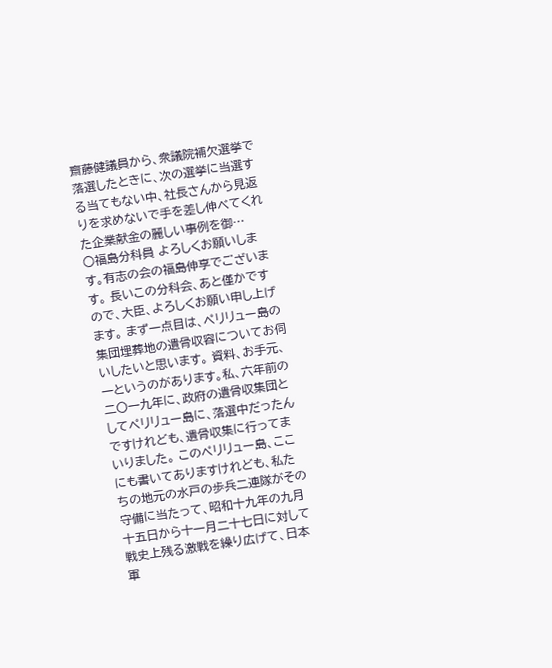齋藤健議員から、衆議院補欠選挙で落選したときに、次の選挙に当選する当てもない中、社長さんから見返りを求めないで手を差し伸べてくれた企業献金の麗しい事例を御…
○福島分科員 よろしくお願いします。有志の会の福島伸享でございます。 長いこの分科会、あと僅かですので、大臣、よろしくお願い申し上げます。 まず一点目は、ペリリュー島の集団埋葬地の遺骨収容についてお伺いしたいと思います。 資料、お手元、一というのがあります。私、六年前の二〇一九年に、政府の遺骨収集団としてペリリュー島に、落選中だったんですけれども、遺骨収集に行ってまいりました。 このペリリュー島、ここにも書いてありますけれども、私たちの地元の水戸の歩兵二連隊がその守備に当たって、昭和十九年の九月十五日から十一月二十七日に対して戦史上残る激戦を繰り広げて、日本軍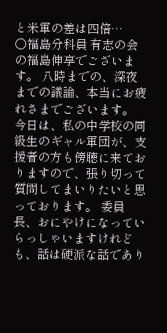と米軍の差は四倍…
○福島分科員 有志の会の福島伸享でございます。 八時までの、深夜までの議論、本当にお疲れさまでございます。 今日は、私の中学校の同級生のギャル軍団が、支援者の方も傍聴に来ておりますので、張り切って質問してまいりたいと思っております。 委員長、おにやけになっていらっしゃいますけれども、話は硬派な話であり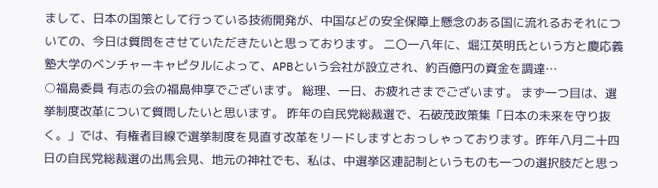まして、日本の国策として行っている技術開発が、中国などの安全保障上懸念のある国に流れるおそれについての、今日は質問をさせていただきたいと思っております。 二〇一八年に、堀江英明氏という方と慶応義塾大学のベンチャーキャピタルによって、APBという会社が設立され、約百億円の資金を調達…
○福島委員 有志の会の福島伸享でございます。 総理、一日、お疲れさまでございます。 まず一つ目は、選挙制度改革について質問したいと思います。 昨年の自民党総裁選で、石破茂政策集「日本の未来を守り抜く。」では、有権者目線で選挙制度を見直す改革をリードしますとおっしゃっております。昨年八月二十四日の自民党総裁選の出馬会見、地元の神社でも、私は、中選挙区連記制というものも一つの選択肢だと思っ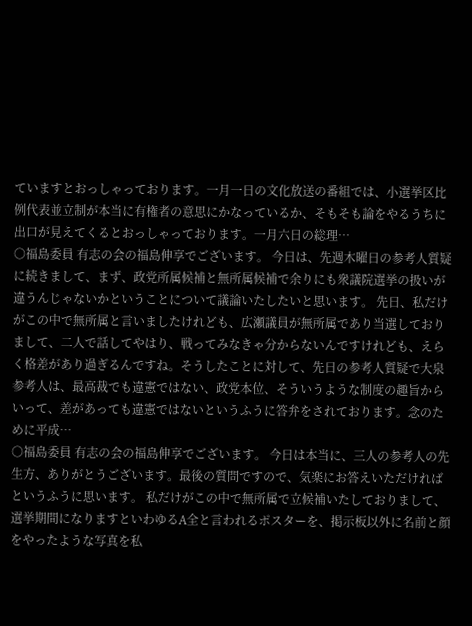ていますとおっしゃっております。一月一日の文化放送の番組では、小選挙区比例代表並立制が本当に有権者の意思にかなっているか、そもそも論をやるうちに出口が見えてくるとおっしゃっております。一月六日の総理…
○福島委員 有志の会の福島伸享でございます。 今日は、先週木曜日の参考人質疑に続きまして、まず、政党所属候補と無所属候補で余りにも衆議院選挙の扱いが違うんじゃないかということについて議論いたしたいと思います。 先日、私だけがこの中で無所属と言いましたけれども、広瀬議員が無所属であり当選しておりまして、二人で話してやはり、戦ってみなきゃ分からないんですけれども、えらく格差があり過ぎるんですね。そうしたことに対して、先日の参考人質疑で大泉参考人は、最高裁でも違憲ではない、政党本位、そういうような制度の趣旨からいって、差があっても違憲ではないというふうに答弁をされております。念のために平成…
○福島委員 有志の会の福島伸享でございます。 今日は本当に、三人の参考人の先生方、ありがとうございます。最後の質問ですので、気楽にお答えいただければというふうに思います。 私だけがこの中で無所属で立候補いたしておりまして、選挙期間になりますといわゆるA全と言われるポスターを、掲示板以外に名前と顔をやったような写真を私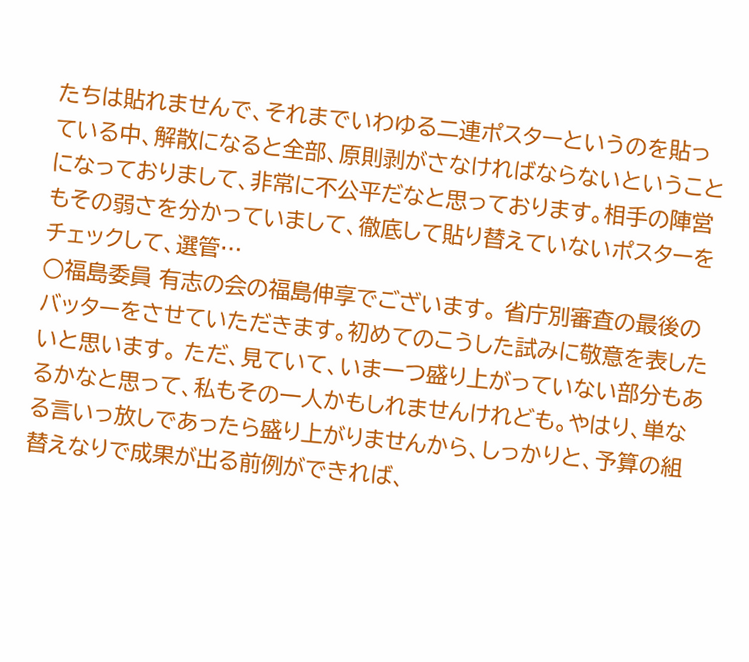たちは貼れませんで、それまでいわゆる二連ポスターというのを貼っている中、解散になると全部、原則剥がさなければならないということになっておりまして、非常に不公平だなと思っております。相手の陣営もその弱さを分かっていまして、徹底して貼り替えていないポスターをチェックして、選管…
○福島委員 有志の会の福島伸享でございます。 省庁別審査の最後のバッターをさせていただきます。初めてのこうした試みに敬意を表したいと思います。 ただ、見ていて、いま一つ盛り上がっていない部分もあるかなと思って、私もその一人かもしれませんけれども。やはり、単なる言いっ放しであったら盛り上がりませんから、しっかりと、予算の組替えなりで成果が出る前例ができれば、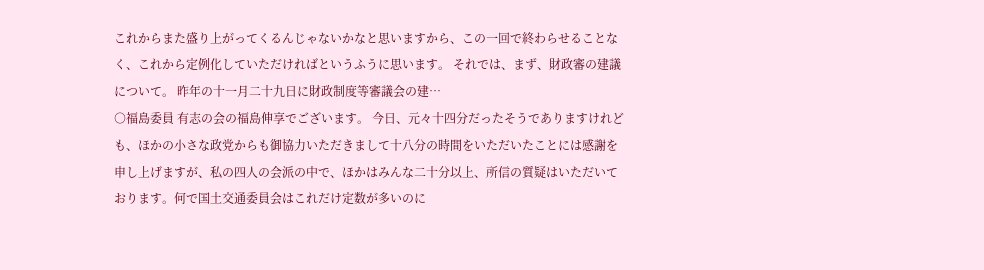これからまた盛り上がってくるんじゃないかなと思いますから、この一回で終わらせることなく、これから定例化していただければというふうに思います。 それでは、まず、財政審の建議について。 昨年の十一月二十九日に財政制度等審議会の建…
○福島委員 有志の会の福島伸享でございます。 今日、元々十四分だったそうでありますけれども、ほかの小さな政党からも御協力いただきまして十八分の時間をいただいたことには感謝を申し上げますが、私の四人の会派の中で、ほかはみんな二十分以上、所信の質疑はいただいております。何で国土交通委員会はこれだけ定数が多いのに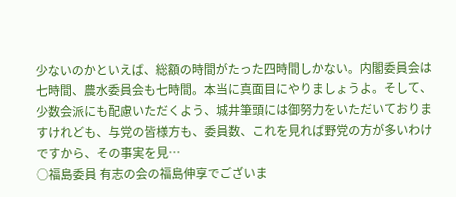少ないのかといえば、総額の時間がたった四時間しかない。内閣委員会は七時間、農水委員会も七時間。本当に真面目にやりましょうよ。そして、少数会派にも配慮いただくよう、城井筆頭には御努力をいただいておりますけれども、与党の皆様方も、委員数、これを見れば野党の方が多いわけですから、その事実を見…
○福島委員 有志の会の福島伸享でございま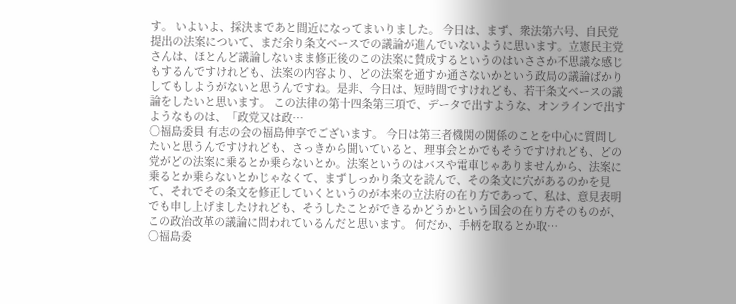す。 いよいよ、採決まであと間近になってまいりました。 今日は、まず、衆法第六号、自民党提出の法案について、まだ余り条文ベースでの議論が進んでいないように思います。立憲民主党さんは、ほとんど議論しないまま修正後のこの法案に賛成するというのはいささか不思議な感じもするんですけれども、法案の内容より、どの法案を通すか通さないかという政局の議論ばかりしてもしようがないと思うんですね。是非、今日は、短時間ですけれども、若干条文ベースの議論をしたいと思います。 この法律の第十四条第三項で、データで出すような、オンラインで出すようなものは、「政党又は政…
○福島委員 有志の会の福島伸享でございます。 今日は第三者機関の関係のことを中心に質問したいと思うんですけれども、さっきから聞いていると、理事会とかでもそうですけれども、どの党がどの法案に乗るとか乗らないとか。法案というのはバスや電車じゃありませんから、法案に乗るとか乗らないとかじゃなくて、まずしっかり条文を読んで、その条文に穴があるのかを見て、それでその条文を修正していくというのが本来の立法府の在り方であって、私は、意見表明でも申し上げましたけれども、そうしたことができるかどうかという国会の在り方そのものが、この政治改革の議論に問われているんだと思います。 何だか、手柄を取るとか取…
○福島委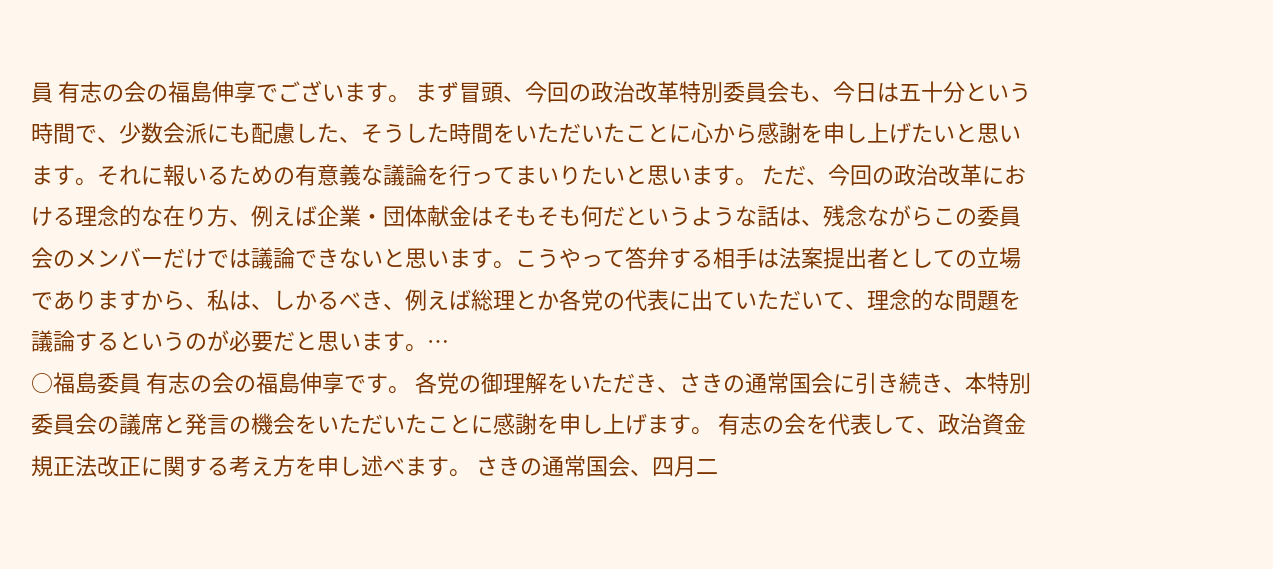員 有志の会の福島伸享でございます。 まず冒頭、今回の政治改革特別委員会も、今日は五十分という時間で、少数会派にも配慮した、そうした時間をいただいたことに心から感謝を申し上げたいと思います。それに報いるための有意義な議論を行ってまいりたいと思います。 ただ、今回の政治改革における理念的な在り方、例えば企業・団体献金はそもそも何だというような話は、残念ながらこの委員会のメンバーだけでは議論できないと思います。こうやって答弁する相手は法案提出者としての立場でありますから、私は、しかるべき、例えば総理とか各党の代表に出ていただいて、理念的な問題を議論するというのが必要だと思います。…
○福島委員 有志の会の福島伸享です。 各党の御理解をいただき、さきの通常国会に引き続き、本特別委員会の議席と発言の機会をいただいたことに感謝を申し上げます。 有志の会を代表して、政治資金規正法改正に関する考え方を申し述べます。 さきの通常国会、四月二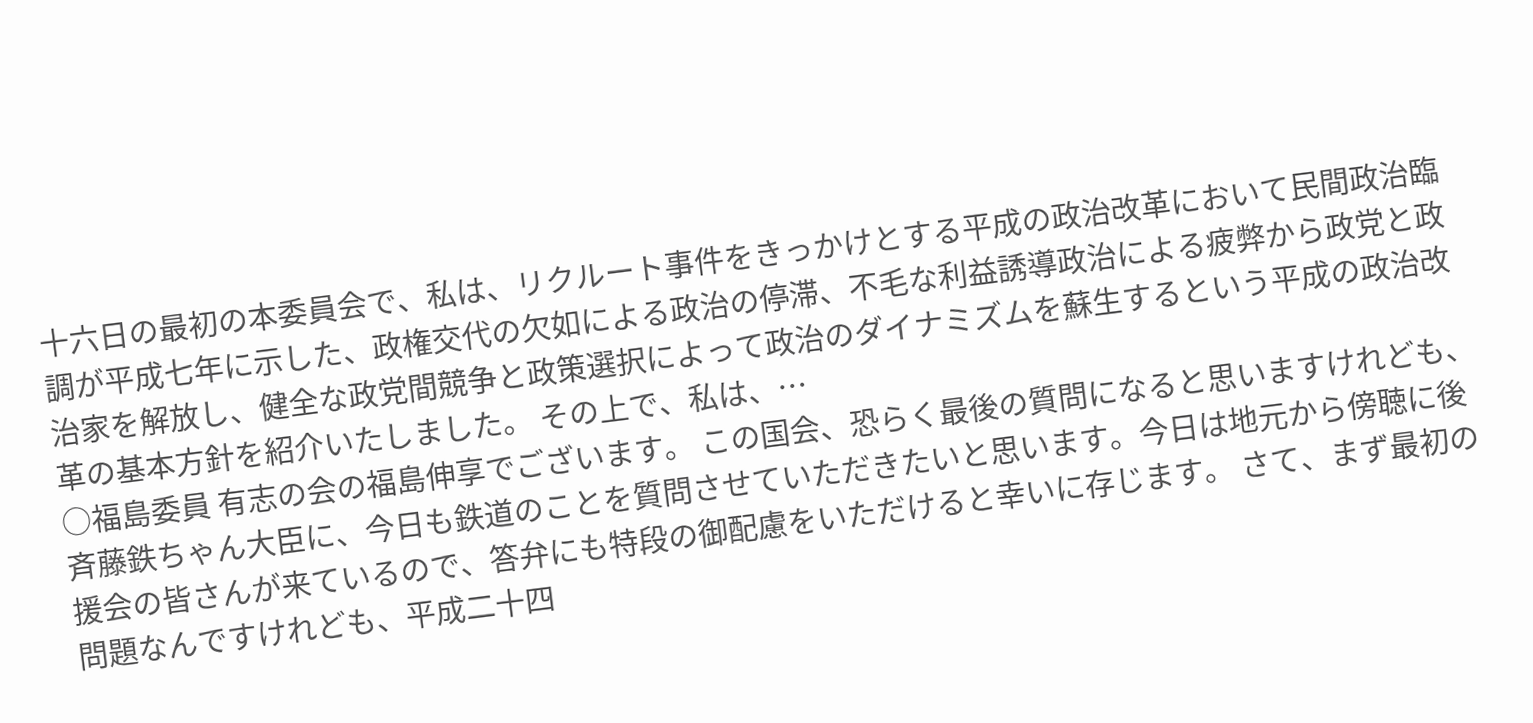十六日の最初の本委員会で、私は、リクルート事件をきっかけとする平成の政治改革において民間政治臨調が平成七年に示した、政権交代の欠如による政治の停滞、不毛な利益誘導政治による疲弊から政党と政治家を解放し、健全な政党間競争と政策選択によって政治のダイナミズムを蘇生するという平成の政治改革の基本方針を紹介いたしました。 その上で、私は、…
○福島委員 有志の会の福島伸享でございます。 この国会、恐らく最後の質問になると思いますけれども、斉藤鉄ちゃん大臣に、今日も鉄道のことを質問させていただきたいと思います。今日は地元から傍聴に後援会の皆さんが来ているので、答弁にも特段の御配慮をいただけると幸いに存じます。 さて、まず最初の問題なんですけれども、平成二十四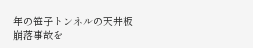年の笹子トンネルの天井板崩落事故を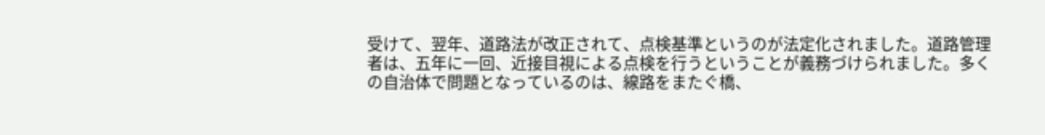受けて、翌年、道路法が改正されて、点検基準というのが法定化されました。道路管理者は、五年に一回、近接目視による点検を行うということが義務づけられました。多くの自治体で問題となっているのは、線路をまたぐ橋、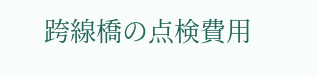跨線橋の点検費用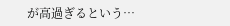が高過ぎるという…